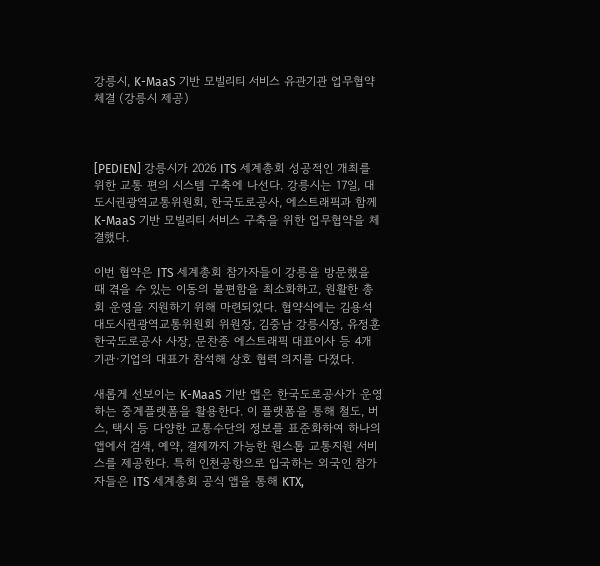강릉시, K-MaaS 기반 모빌리티 서비스 유관기관 업무협약 체결 (강릉시 제공)



[PEDIEN] 강릉시가 2026 ITS 세계총회 성공적인 개최를 위한 교통 편의 시스템 구축에 나선다. 강릉시는 17일, 대도시권광역교통위원회, 한국도로공사, 에스트래픽과 함께 K-MaaS 기반 모빌리티 서비스 구축을 위한 업무협약을 체결했다.

이번 협약은 ITS 세계총회 참가자들이 강릉을 방문했을 때 겪을 수 있는 이동의 불편함을 최소화하고, 원활한 총회 운영을 지원하기 위해 마련되었다. 협약식에는 김용석 대도시권광역교통위원회 위원장, 김중남 강릉시장, 유정훈 한국도로공사 사장, 문찬종 에스트래픽 대표이사 등 4개 기관·기업의 대표가 참석해 상호 협력 의지를 다졌다.

새롭게 선보이는 K-MaaS 기반 앱은 한국도로공사가 운영하는 중계플랫폼을 활용한다. 이 플랫폼을 통해 철도, 버스, 택시 등 다양한 교통수단의 정보를 표준화하여 하나의 앱에서 검색, 예약, 결제까지 가능한 원스톱 교통지원 서비스를 제공한다. 특히 인천공항으로 입국하는 외국인 참가자들은 ITS 세계총회 공식 앱을 통해 KTX,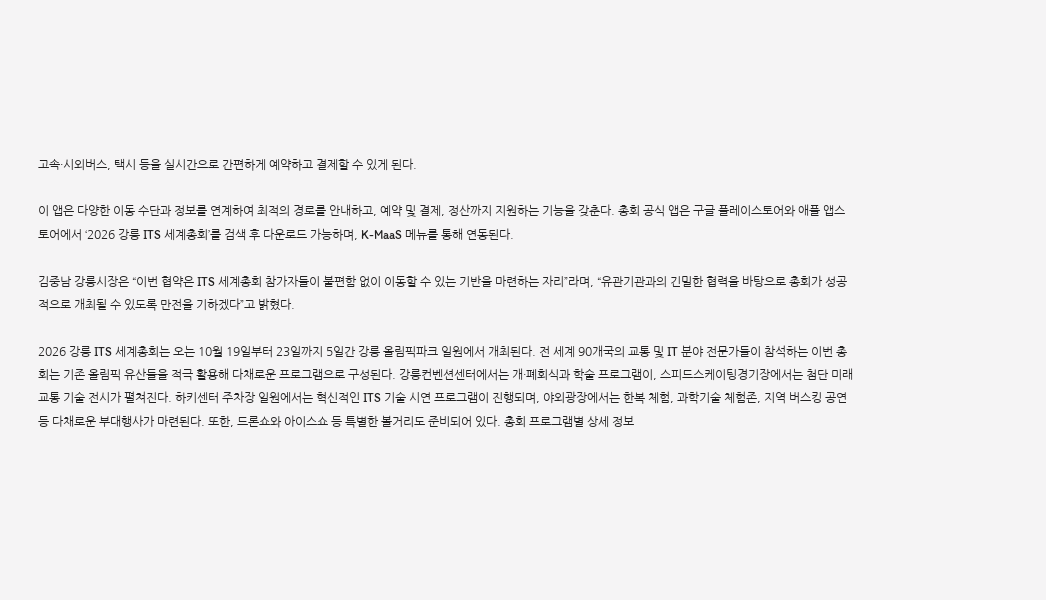고속·시외버스, 택시 등을 실시간으로 간편하게 예약하고 결제할 수 있게 된다.

이 앱은 다양한 이동 수단과 정보를 연계하여 최적의 경로를 안내하고, 예약 및 결제, 정산까지 지원하는 기능을 갖춘다. 총회 공식 앱은 구글 플레이스토어와 애플 앱스토어에서 ‘2026 강릉 ITS 세계총회’를 검색 후 다운로드 가능하며, K-MaaS 메뉴를 통해 연동된다.

김중남 강릉시장은 “이번 협약은 ITS 세계총회 참가자들이 불편함 없이 이동할 수 있는 기반을 마련하는 자리”라며, “유관기관과의 긴밀한 협력을 바탕으로 총회가 성공적으로 개최될 수 있도록 만전을 기하겠다”고 밝혔다.

2026 강릉 ITS 세계총회는 오는 10월 19일부터 23일까지 5일간 강릉 올림픽파크 일원에서 개최된다. 전 세계 90개국의 교통 및 IT 분야 전문가들이 참석하는 이번 총회는 기존 올림픽 유산들을 적극 활용해 다채로운 프로그램으로 구성된다. 강릉컨벤션센터에서는 개·폐회식과 학술 프로그램이, 스피드스케이팅경기장에서는 첨단 미래 교통 기술 전시가 펼쳐진다. 하키센터 주차장 일원에서는 혁신적인 ITS 기술 시연 프로그램이 진행되며, 야외광장에서는 한복 체험, 과학기술 체험존, 지역 버스킹 공연 등 다채로운 부대행사가 마련된다. 또한, 드론쇼와 아이스쇼 등 특별한 볼거리도 준비되어 있다. 총회 프로그램별 상세 정보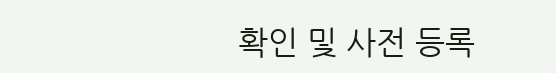확인 및 사전 등록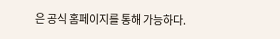은 공식 홈페이지를 통해 가능하다.